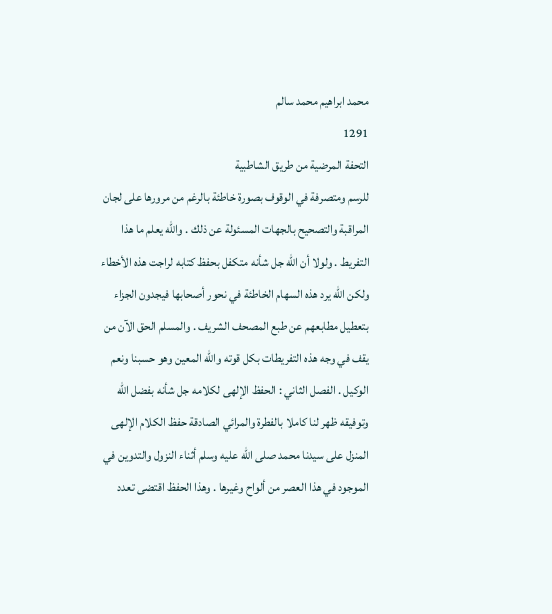محمد ابراهيم محمد سالم
1291
التحفة المرضية من طريق الشاطبية
للرسم ومتصرفة في الوقوف بصورة خاطئة بالرغم من مرورها على لجان المراقبة والتصحيح بالجهات المسئولة عن ذلك . واللّه يعلم ما هذا التفريط . ولولا أن اللّه جل شأنه متكفل بحفظ كتابه لراجت هذه الأخطاء ولكن اللّه يرد هذه السهام الخاطئة في نحور أصحابها فيجدون الجزاء بتعطيل مطابعهم عن طبع المصحف الشريف . والمسلم الحق الآن من يقف في وجه هذه التفريطات بكل قوته واللّه المعين وهو حسبنا ونعم الوكيل . الفصل الثاني : الحفظ الإلهى لكلامه جل شأنه بفضل اللّه وتوفيقه ظهر لنا كاملا بالفطرة والمرائي الصادقة حفظ الكلام الإلهى المنزل على سيدنا محمد صلى اللّه عليه وسلم أثناء النزول والتدوين في الموجود في هذا العصر من ألواح وغيرها . وهذا الحفظ اقتضى تعدد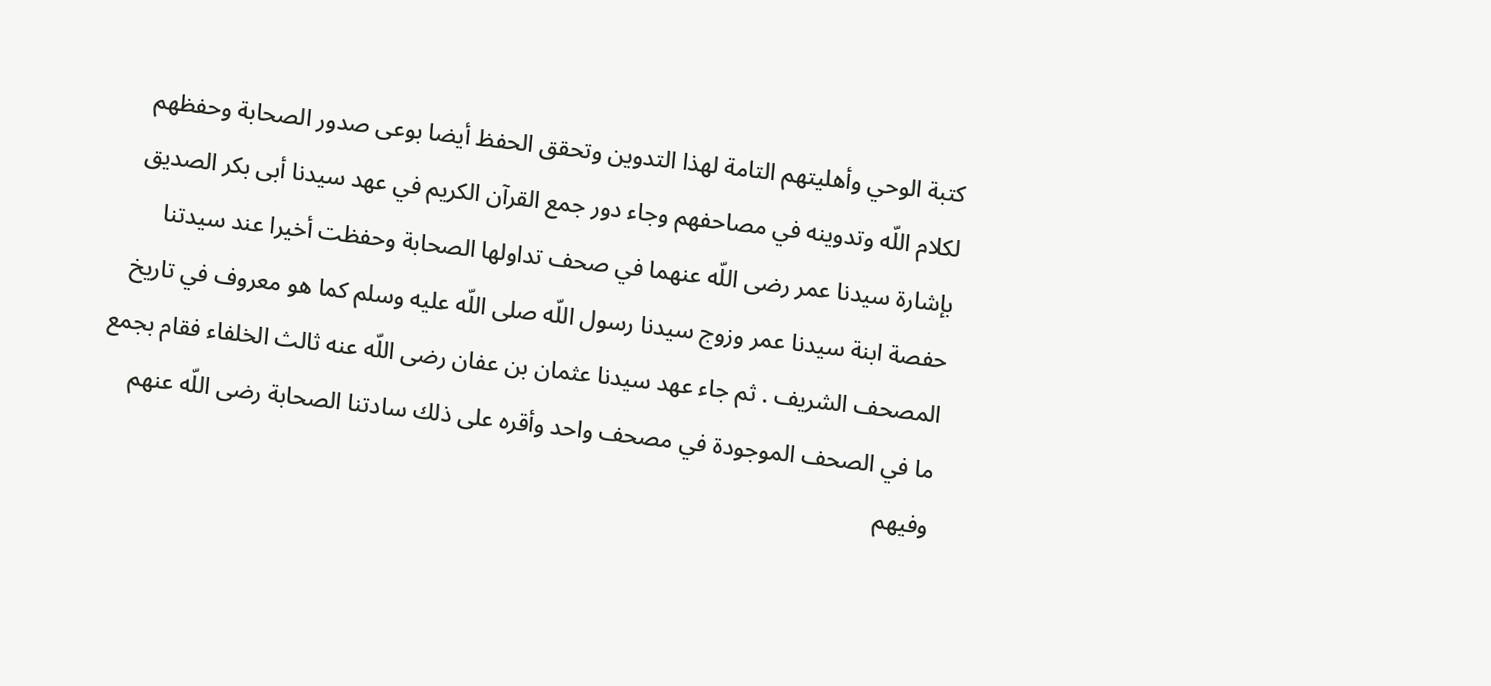كتبة الوحي وأهليتهم التامة لهذا التدوين وتحقق الحفظ أيضا بوعى صدور الصحابة وحفظهم لكلام اللّه وتدوينه في مصاحفهم وجاء دور جمع القرآن الكريم في عهد سيدنا أبى بكر الصديق بإشارة سيدنا عمر رضى اللّه عنهما في صحف تداولها الصحابة وحفظت أخيرا عند سيدتنا حفصة ابنة سيدنا عمر وزوج سيدنا رسول اللّه صلى اللّه عليه وسلم كما هو معروف في تاريخ المصحف الشريف . ثم جاء عهد سيدنا عثمان بن عفان رضى اللّه عنه ثالث الخلفاء فقام بجمع ما في الصحف الموجودة في مصحف واحد وأقره على ذلك سادتنا الصحابة رضى اللّه عنهم وفيهم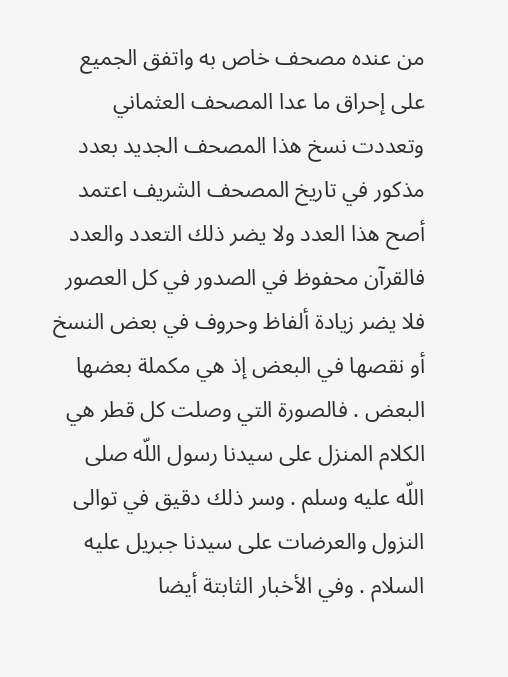من عنده مصحف خاص به واتفق الجميع على إحراق ما عدا المصحف العثماني وتعددت نسخ هذا المصحف الجديد بعدد مذكور في تاريخ المصحف الشريف اعتمد أصح هذا العدد ولا يضر ذلك التعدد والعدد فالقرآن محفوظ في الصدور في كل العصور فلا يضر زيادة ألفاظ وحروف في بعض النسخ أو نقصها في البعض إذ هي مكملة بعضها البعض . فالصورة التي وصلت كل قطر هي الكلام المنزل على سيدنا رسول اللّه صلى اللّه عليه وسلم . وسر ذلك دقيق في توالى النزول والعرضات على سيدنا جبريل عليه السلام . وفي الأخبار الثابتة أيضا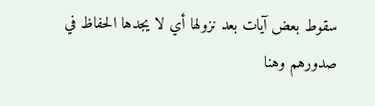سقوط بعض آيات بعد نزولها أي لا يجدها الحفاظ في صدورهم وهنا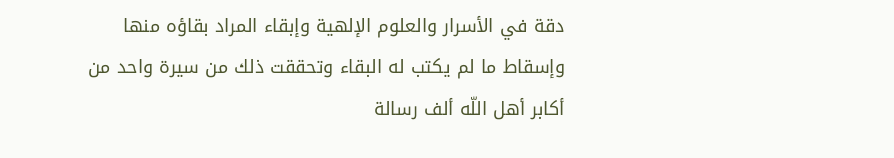دقة في الأسرار والعلوم الإلهية وإبقاء المراد بقاؤه منها وإسقاط ما لم يكتب له البقاء وتحققت ذلك من سيرة واحد من أكابر أهل اللّه ألف رسالة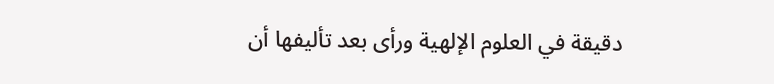دقيقة في العلوم الإلهية ورأى بعد تأليفها أن